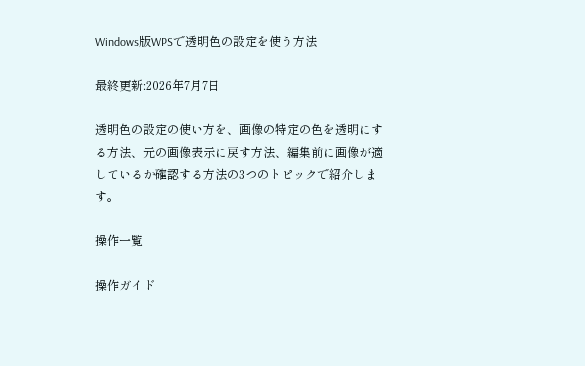Windows版WPSで透明色の設定を使う方法

最終更新:2026年7月7日

透明色の設定の使い方を、画像の特定の色を透明にする方法、元の画像表示に戻す方法、編集前に画像が適しているか確認する方法の3つのトピックで紹介します。

操作一覧

操作ガイド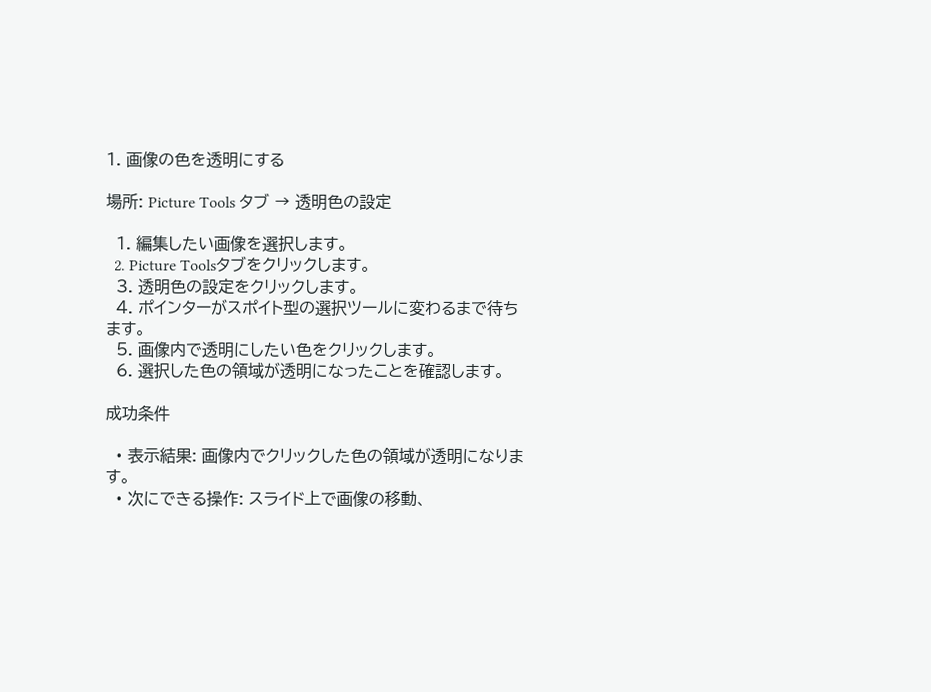1. 画像の色を透明にする

場所: Picture Tools タブ → 透明色の設定

  1. 編集したい画像を選択します。
  2. Picture Toolsタブをクリックします。
  3. 透明色の設定をクリックします。
  4. ポインターがスポイト型の選択ツールに変わるまで待ちます。
  5. 画像内で透明にしたい色をクリックします。
  6. 選択した色の領域が透明になったことを確認します。

成功条件

  • 表示結果: 画像内でクリックした色の領域が透明になります。
  • 次にできる操作: スライド上で画像の移動、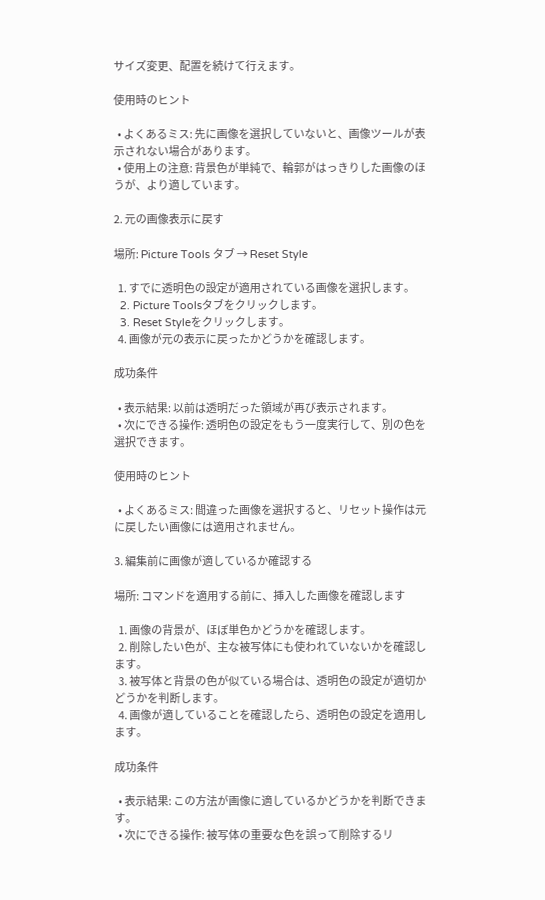サイズ変更、配置を続けて行えます。

使用時のヒント

  • よくあるミス: 先に画像を選択していないと、画像ツールが表示されない場合があります。
  • 使用上の注意: 背景色が単純で、輪郭がはっきりした画像のほうが、より適しています。

2. 元の画像表示に戻す

場所: Picture Tools タブ → Reset Style

  1. すでに透明色の設定が適用されている画像を選択します。
  2. Picture Toolsタブをクリックします。
  3. Reset Styleをクリックします。
  4. 画像が元の表示に戻ったかどうかを確認します。

成功条件

  • 表示結果: 以前は透明だった領域が再び表示されます。
  • 次にできる操作: 透明色の設定をもう一度実行して、別の色を選択できます。

使用時のヒント

  • よくあるミス: 間違った画像を選択すると、リセット操作は元に戻したい画像には適用されません。

3. 編集前に画像が適しているか確認する

場所: コマンドを適用する前に、挿入した画像を確認します

  1. 画像の背景が、ほぼ単色かどうかを確認します。
  2. 削除したい色が、主な被写体にも使われていないかを確認します。
  3. 被写体と背景の色が似ている場合は、透明色の設定が適切かどうかを判断します。
  4. 画像が適していることを確認したら、透明色の設定を適用します。

成功条件

  • 表示結果: この方法が画像に適しているかどうかを判断できます。
  • 次にできる操作: 被写体の重要な色を誤って削除するリ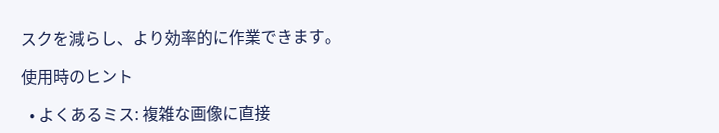スクを減らし、より効率的に作業できます。

使用時のヒント

  • よくあるミス: 複雑な画像に直接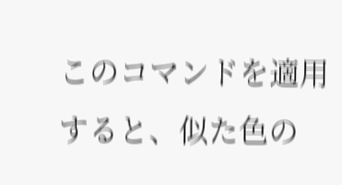このコマンドを適用すると、似た色の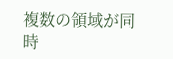複数の領域が同時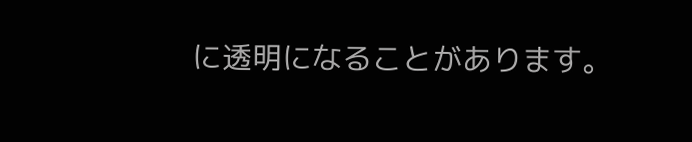に透明になることがあります。